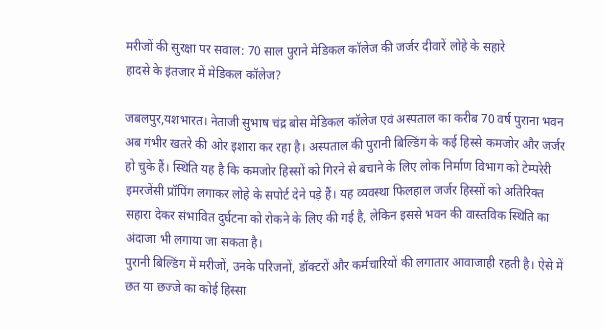मरीजों की सुरक्षा पर सवाल: 70 साल पुराने मेडिकल कॉलेज की जर्जर दीवारें लोहे के सहारे
हादसे के इंतजार में मेडिकल कॉलेज?

जबलपुर,यशभारत। नेताजी सुभाष चंद्र बोस मेडिकल कॉलेज एवं अस्पताल का करीब 70 वर्ष पुराना भवन अब गंभीर खतरे की ओर इशारा कर रहा है। अस्पताल की पुरानी बिल्डिंग के कई हिस्से कमजोर और जर्जर हो चुके हैं। स्थिति यह है कि कमजोर हिस्सों को गिरने से बचाने के लिए लोक निर्माण विभाग को टेम्परेरी इमरजेंसी प्रॉपिंग लगाकर लोहे के सपोर्ट देने पड़े हैं। यह व्यवस्था फिलहाल जर्जर हिस्सों को अतिरिक्त सहारा देकर संभावित दुर्घटना को रोकने के लिए की गई है, लेकिन इससे भवन की वास्तविक स्थिति का अंदाजा भी लगाया जा सकता है।
पुरानी बिल्डिंग में मरीजों, उनके परिजनों, डॉक्टरों और कर्मचारियों की लगातार आवाजाही रहती है। ऐसे में छत या छज्जे का कोई हिस्सा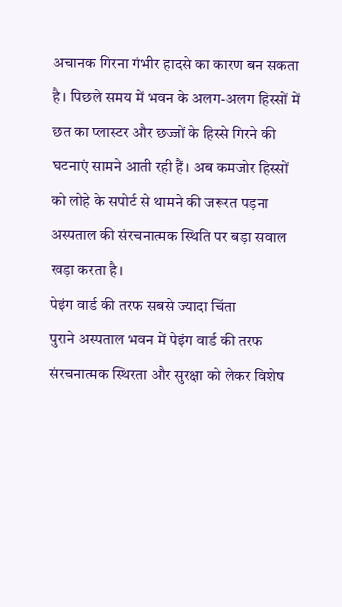अचानक गिरना गंभीर हादसे का कारण बन सकता है। पिछले समय में भवन के अलग-अलग हिस्सों में छत का प्लास्टर और छज्जों के हिस्से गिरने की घटनाएं सामने आती रही हैं। अब कमजोर हिस्सों को लोहे के सपोर्ट से थामने की जरूरत पड़ना अस्पताल की संरचनात्मक स्थिति पर बड़ा सवाल खड़ा करता है।
पेइंग वार्ड की तरफ सबसे ज्यादा चिंता
पुराने अस्पताल भवन में पेइंग वार्ड की तरफ संरचनात्मक स्थिरता और सुरक्षा को लेकर विशेष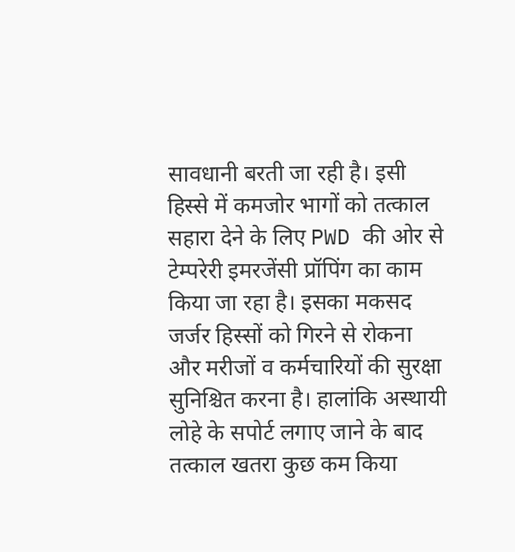सावधानी बरती जा रही है। इसी हिस्से में कमजोर भागों को तत्काल सहारा देने के लिए PWD की ओर से टेम्परेरी इमरजेंसी प्रॉपिंग का काम किया जा रहा है। इसका मकसद जर्जर हिस्सों को गिरने से रोकना और मरीजों व कर्मचारियों की सुरक्षा सुनिश्चित करना है। हालांकि अस्थायी लोहे के सपोर्ट लगाए जाने के बाद तत्काल खतरा कुछ कम किया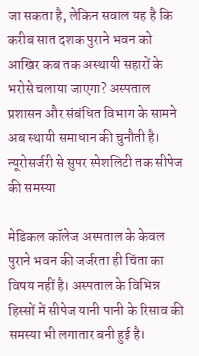जा सकता है, लेकिन सवाल यह है कि करीब सात दशक पुराने भवन को आखिर कब तक अस्थायी सहारों के भरोसे चलाया जाएगा? अस्पताल प्रशासन और संबंधित विभाग के सामने अब स्थायी समाधान की चुनौती है।
न्यूरोसर्जरी से सुपर स्पेशलिटी तक सीपेज की समस्या

मेडिकल कॉलेज अस्पताल के केवल पुराने भवन की जर्जरता ही चिंता का विषय नहीं है। अस्पताल के विभिन्न हिस्सों में सीपेज यानी पानी के रिसाव की समस्या भी लगातार बनी हुई है।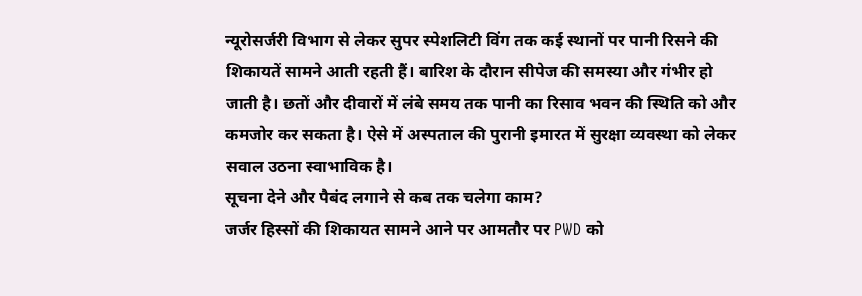न्यूरोसर्जरी विभाग से लेकर सुपर स्पेशलिटी विंग तक कई स्थानों पर पानी रिसने की शिकायतें सामने आती रहती हैं। बारिश के दौरान सीपेज की समस्या और गंभीर हो जाती है। छतों और दीवारों में लंबे समय तक पानी का रिसाव भवन की स्थिति को और कमजोर कर सकता है। ऐसे में अस्पताल की पुरानी इमारत में सुरक्षा व्यवस्था को लेकर सवाल उठना स्वाभाविक है।
सूचना देने और पैबंद लगाने से कब तक चलेगा काम?
जर्जर हिस्सों की शिकायत सामने आने पर आमतौर पर PWD को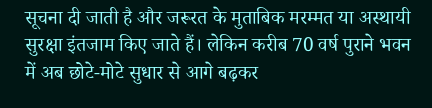सूचना दी जाती है और जरूरत के मुताबिक मरम्मत या अस्थायी सुरक्षा इंतजाम किए जाते हैं। लेकिन करीब 70 वर्ष पुराने भवन में अब छोटे-मोटे सुधार से आगे बढ़कर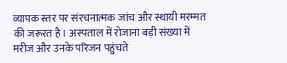व्यापक स्तर पर संरचनात्मक जांच और स्थायी मरम्मत की जरूरत है। अस्पताल में रोजाना बड़ी संख्या में मरीज और उनके परिजन पहुंचते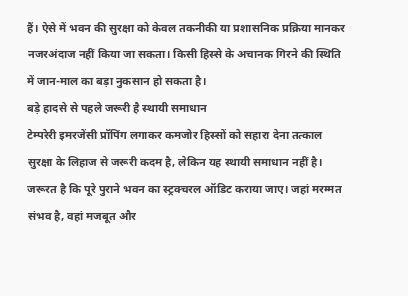हैं। ऐसे में भवन की सुरक्षा को केवल तकनीकी या प्रशासनिक प्रक्रिया मानकर नजरअंदाज नहीं किया जा सकता। किसी हिस्से के अचानक गिरने की स्थिति में जान-माल का बड़ा नुकसान हो सकता है।
बड़े हादसे से पहले जरूरी है स्थायी समाधान
टेम्परेरी इमरजेंसी प्रॉपिंग लगाकर कमजोर हिस्सों को सहारा देना तत्काल सुरक्षा के लिहाज से जरूरी कदम है, लेकिन यह स्थायी समाधान नहीं है। जरूरत है कि पूरे पुराने भवन का स्ट्रक्चरल ऑडिट कराया जाए। जहां मरम्मत संभव है, वहां मजबूत और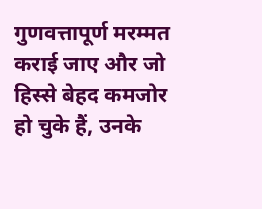गुणवत्तापूर्ण मरम्मत कराई जाए और जो हिस्से बेहद कमजोर हो चुके हैं, उनके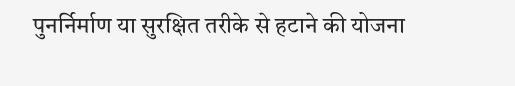पुनर्निर्माण या सुरक्षित तरीके से हटाने की योजना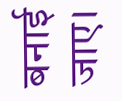बनाई जाए।